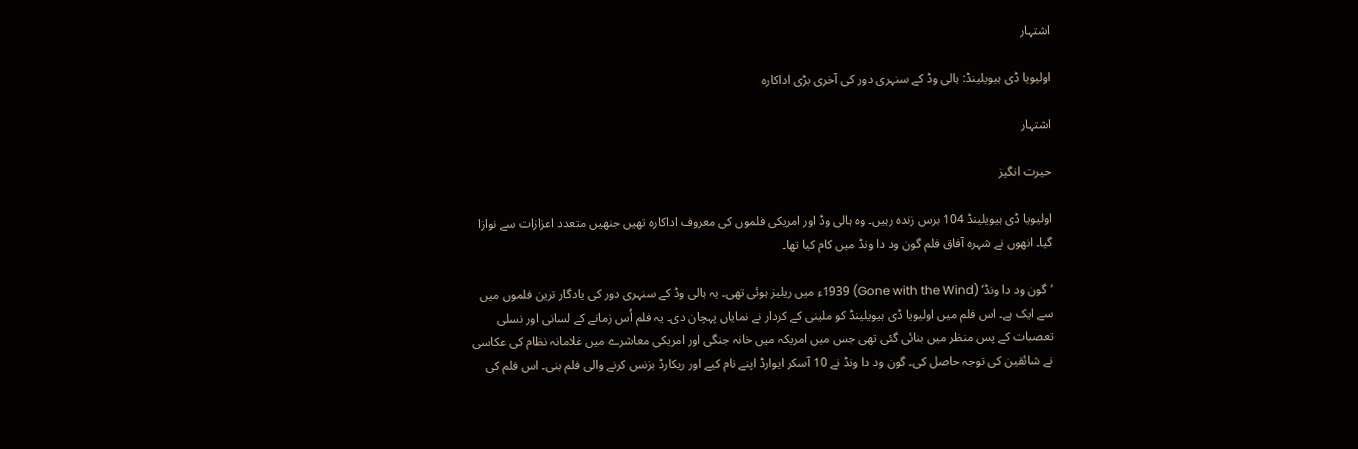اشتہار

اولیویا ڈی ہیویلینڈ: ہالی وڈ کے سنہری دور کی آخری بڑی اداکارہ

اشتہار

حیرت انگیز

اولیویا ڈی ہیویلینڈ 104 برس زندہ رہیں۔ وہ ہالی وڈ اور امریکی فلموں کی معروف اداکارہ تھیں جنھیں متعدد اعزازات سے نوازا گیا۔ انھوں نے شہرہ آفاق فلم گون ود دا ونڈ میں کام کیا تھا۔

‘گون ود دا ونڈ’ (Gone with the Wind) 1939ء میں ریلیز ہوئی تھی۔ یہ ہالی وڈ کے سنہری دور کی یادگار ترین فلموں میں سے ایک ہے۔ اس فلم میں اولیویا ڈی ہیویلینڈ کو ملینی کے کردار نے نمایاں پہچان دی۔ یہ فلم اُس زمانے کے لسانی اور نسلی تعصبات کے پس منظر میں‌ بنائی گئی تھی جس میں امریکہ میں خانہ جنگی اور امریکی معاشرے میں غلامانہ نظام کی عکاسی نے شائقین کی توجہ حاصل کی۔ گون ود دا ونڈ نے 10 آسکر ایوارڈ اپنے نام کیے اور ریکارڈ بزنس کرنے والی فلم بنی۔ اس فلم کی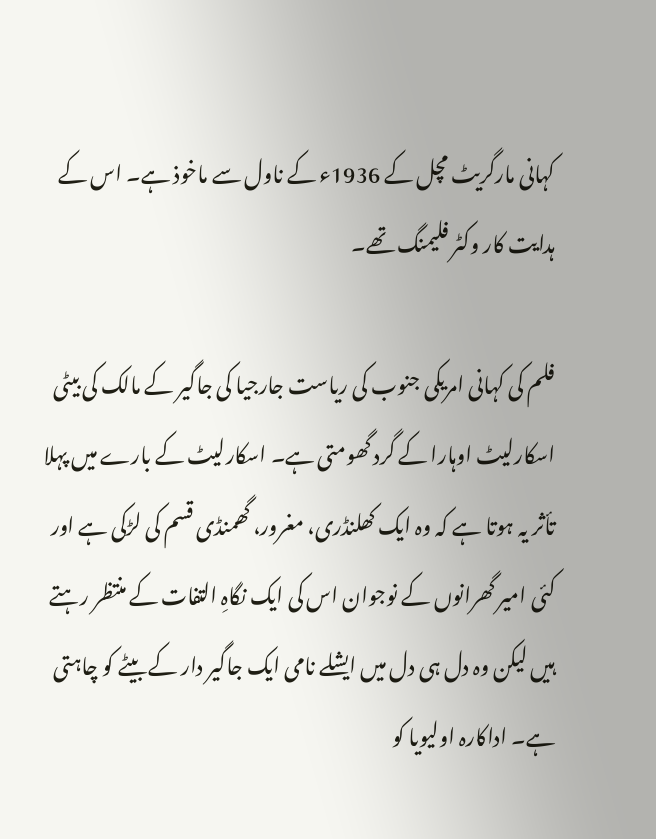کہانی مارگریٹ مچل کے 1936ء کے ناول سے ماخوذ ہے۔ اس کے ہدایت کار وکٹر فلیمنگ تھے۔

فلم کی کہانی امریکی جنوب کی ریاست جارجیا کی جاگیر کے مالک کی بیٹی اسکارلیٹ اوہارا کے گرد گھومتی ہے۔ اسکارلیٹ کے بارے میں پہلا تأثر یہ ہوتا ہے کہ وہ ایک کھلنڈری، مغرور، گھمنڈی قسم کی لڑکی ہے اور کئی امیر گھرانوں کے نوجوان اس کی ایک نگاہِ التفات کے منتظر رہتے ہیں لیکن وہ دل ہی دل میں ایشلے نامی ایک جاگیر دار کے بیٹے کو چاہتی ہے۔ اداکارہ اولیویا کو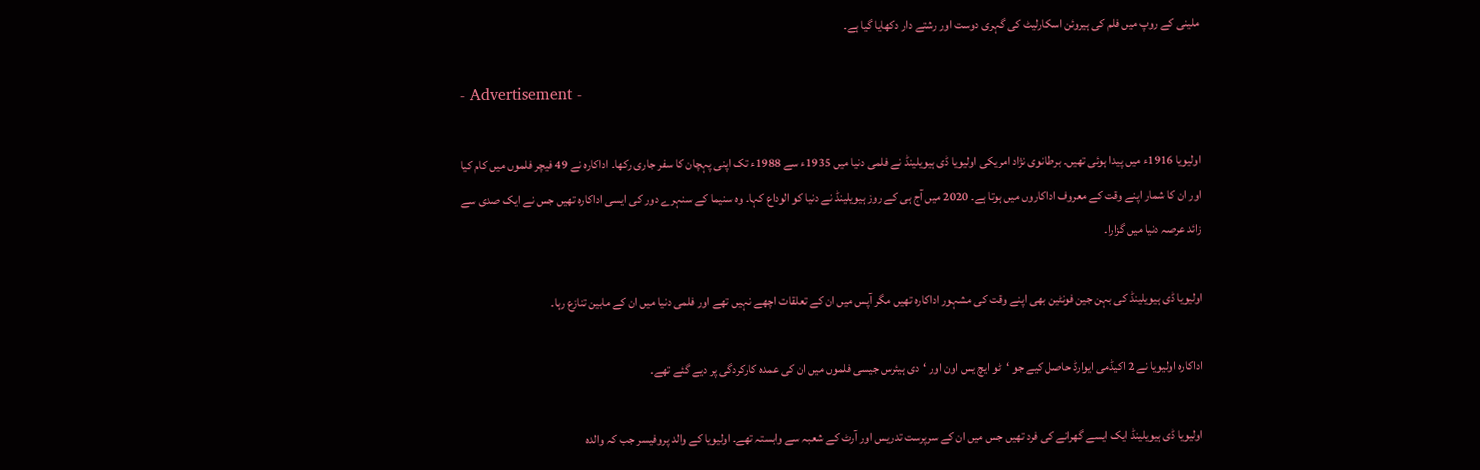ملینی کے روپ میں فلم کی ہیروئن اسکارلیٹ کی گہری دوست اور رشتے دار دکھایا گیا ہے۔

- Advertisement -

اولیویا 1916ء میں‌ پیدا ہوئی تھیں۔ برطانوی نژاد امریکی اولیویا ڈی ہیویلینڈ نے فلمی دنیا میں 1935ء سے 1988ء تک اپنی پہچان کا سفر جاری رکھا۔ اداکارہ نے 49 فیچر فلموں میں کام کیا اور ان کا شمار اپنے وقت کے معروف اداکاروں میں ہوتا ہے۔ 2020 میں آج ہی کے روز ہیویلینڈ نے دنیا کو الوداع کہا۔ وہ سنیما کے سنہرے دور کی ایسی اداکارہ تھیں جس نے ایک صدی سے زائد عرصہ دنیا میں گزارا۔

اولیویا ڈی ہیویلینڈ کی بہن جین فونٹین بھی اپنے وقت کی مشہور اداکارہ تھیں مگر آپس میں‌ ان کے تعلقات اچھے نہیں‌ تھے اور فلمی دنیا میں ان کے مابین تنازع رہا۔

اداکارہ اولیویا نے 2 اکیڈمی ایوارڈ حاصل کیے جو ‘ٹو ایچ یس اون اور ‘دی ہیئرس جیسی فلموں میں ان کی عمدہ کارکردگی پر دیے گئے تھے۔

اولیویا ڈی ہیویلینڈ ایک ایسے گھرانے کی فرد تھیں‌ جس میں ان کے سرپرست تدریس اور آرٹ کے شعبہ سے وابستہ تھے۔ اولیویا کے والد پروفیسر جب کہ والدہ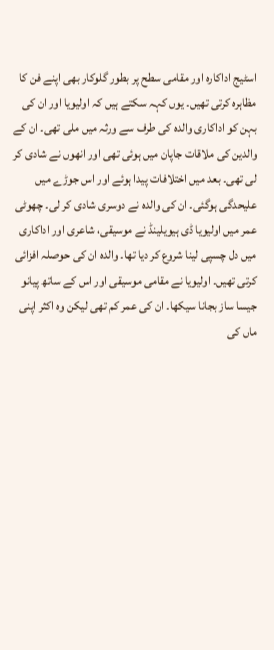اسٹیج اداکارہ اور مقامی سطح پر بطور گلوکار بھی اپنے فن کا مظاہرہ کرتی تھیں۔ یوں کہہ سکتے ہیں کہ اولیویا اور ان کی بہن کو اداکاری والدہ کی طرف سے ورثہ میں ملی تھی۔ ان کے والدین کی ملاقات جاپان میں ہوئی تھی اور انھوں نے شادی کر لی تھی۔ بعد میں اختلافات پیدا ہوئے اور اس جوڑے میں علیحدگی ہوگئی۔ ان کی والدہ نے دوسری شادی کر لی۔ چھوٹی عمر میں اولیویا ڈی ہیویلینڈ نے موسیقی، شاعری اور اداکاری میں دل چسپی لینا شروع کر دیا تھا۔ والدہ ان کی حوصلہ افزائی کرتی تھیں۔ اولیویا نے مقامی موسیقی اور اس کے ساتھ پیانو جیسا ساز بجانا سیکھا۔ ان کی عمر کم تھی لیکن وہ اکثر اپنی ماں کی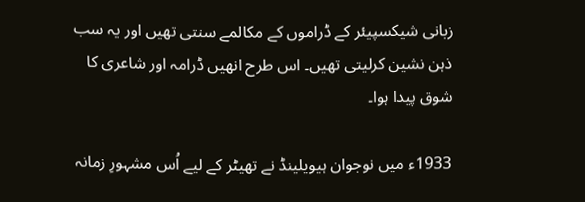زبانی شیکسپیئر کے ڈراموں کے مکالمے سنتی تھیں اور یہ سب ذہن نشین کرلیتی تھیں۔ اس طرح انھیں ڈرامہ اور شاعری کا شوق پیدا ہوا۔

1933ء میں نوجوان ہیویلینڈ نے تھیٹر کے لیے اُس مشہورِ زمانہ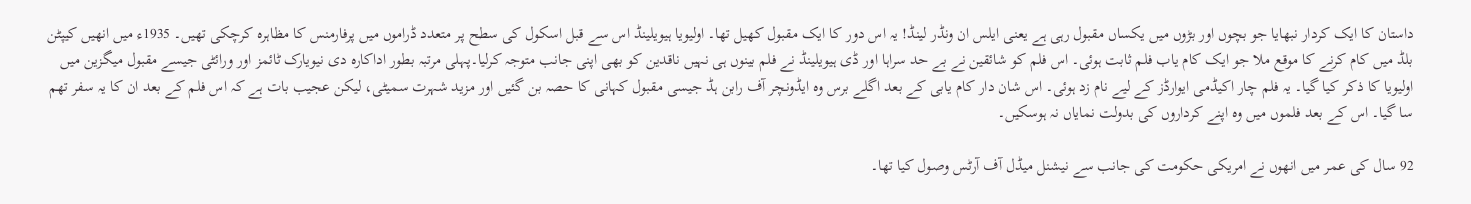داستان کا ایک کردار نبھایا جو بچوں اور بڑوں میں یکساں مقبول رہی ہے یعنی ایلس ان ونڈر لینڈ! یہ اس دور کا ایک مقبول کھیل تھا۔ اولیویا ہیویلینڈ اس سے قبل اسکول کی سطح پر متعدد ڈراموں میں پرفارمنس کا مظاہرہ کرچکی تھیں۔ 1935ء میں انھیں کیپٹن بلڈ میں کام کرنے کا موقع ملا جو ایک کام یاب فلم ثابت ہوئی۔ اس فلم کو شائقین نے بے حد سراہا اور ڈی ہیویلینڈ نے فلم بینوں ہی نہیں ناقدین کو بھی اپنی جانب متوجہ کرلیا۔پہلی مرتبہ بطور اداکارہ دی نیویارک ٹائمز اور ورائٹی جیسے مقبول میگزین میں اولیویا کا ذکر کیا گیا۔ یہ فلم چار اکیڈمی ایوارڈز کے لیے نام زد ہوئی۔ اس شان دار کام یابی کے بعد اگلے برس وہ ایڈونچر آف رابن ہڈ جیسی مقبول کہانی کا حصہ بن گئیں اور مزید شہرت سمیٹی، لیکن عجیب بات ہے کہ اس فلم کے بعد ان کا یہ سفر تھم سا گیا۔ اس کے بعد فلموں میں وہ اپنے کرداروں کی بدولت نمایاں نہ ہوسکیں۔

92 سال کی عمر میں انھوں نے امریکی حکومت کی جانب سے نیشنل میڈل آف آرٹس وصول کیا تھا۔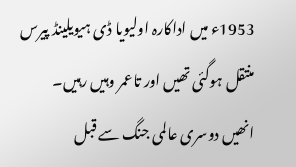1953ء میں اداکارہ اولیویا ڈی ہیویلینڈ پیرس منتقل ہوگئی تھیں اور تاعمر وہیں رہیں۔ انھیں دوسری عالمی جنگ سے قبل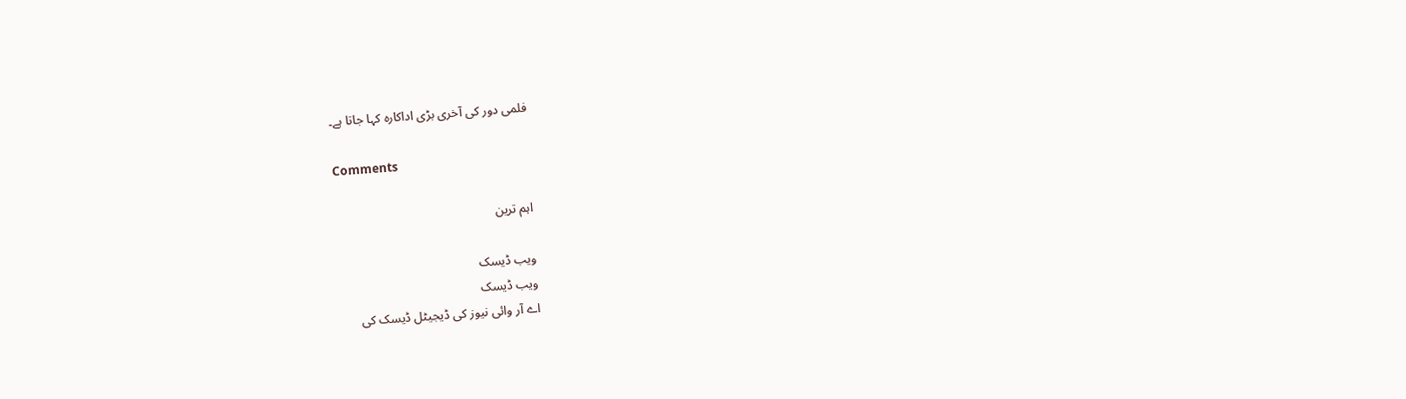فلمی دور کی آخری بڑی اداکارہ کہا جاتا ہے۔

Comments

اہم ترین

ویب ڈیسک
ویب ڈیسک
اے آر وائی نیوز کی ڈیجیٹل ڈیسک کی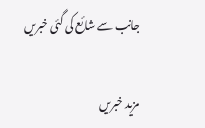جانب سے شائع کی گئی خبریں

مزید خبریں